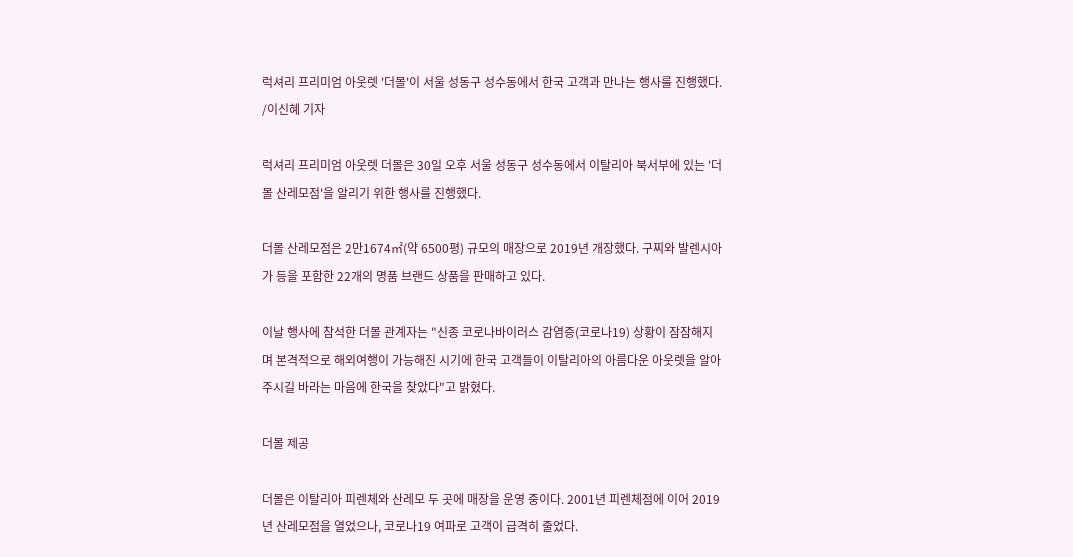럭셔리 프리미엄 아웃렛 '더몰'이 서울 성동구 성수동에서 한국 고객과 만나는 행사를 진행했다. /이신혜 기자

럭셔리 프리미엄 아웃렛 더몰은 30일 오후 서울 성동구 성수동에서 이탈리아 북서부에 있는 '더몰 산레모점'을 알리기 위한 행사를 진행했다.

더몰 산레모점은 2만1674㎡(약 6500평) 규모의 매장으로 2019년 개장했다. 구찌와 발렌시아가 등을 포함한 22개의 명품 브랜드 상품을 판매하고 있다.

이날 행사에 참석한 더몰 관계자는 "신종 코로나바이러스 감염증(코로나19) 상황이 잠잠해지며 본격적으로 해외여행이 가능해진 시기에 한국 고객들이 이탈리아의 아름다운 아웃렛을 알아주시길 바라는 마음에 한국을 찾았다"고 밝혔다.

더몰 제공

더몰은 이탈리아 피렌체와 산레모 두 곳에 매장을 운영 중이다. 2001년 피렌체점에 이어 2019년 산레모점을 열었으나, 코로나19 여파로 고객이 급격히 줄었다.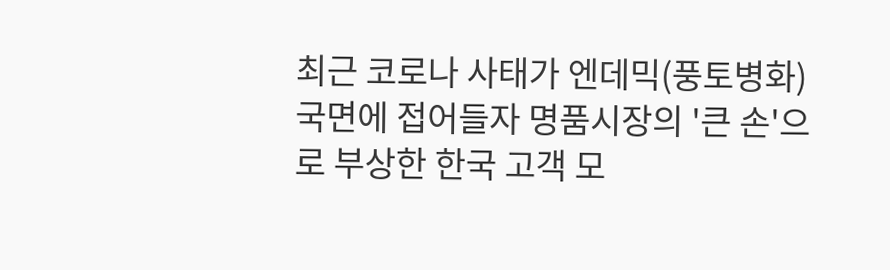최근 코로나 사태가 엔데믹(풍토병화) 국면에 접어들자 명품시장의 '큰 손'으로 부상한 한국 고객 모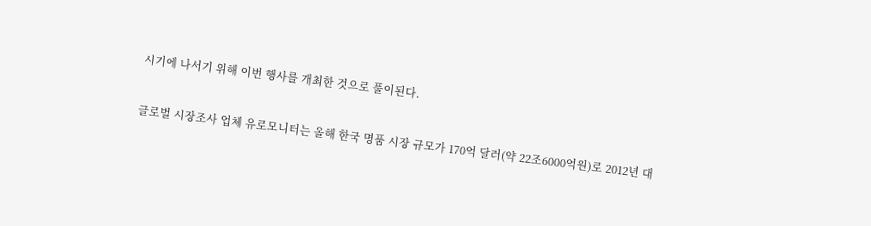시기에 나서기 위해 이번 행사를 개최한 것으로 풀이된다.

글로벌 시장조사 업체 유로모니터는 올해 한국 명품 시장 규모가 170억 달러(약 22조6000억원)로 2012년 대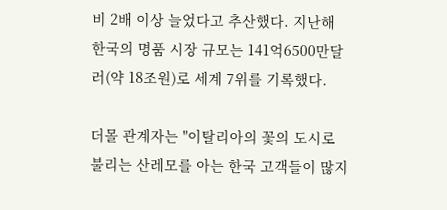비 2배 이상 늘었다고 추산했다. 지난해 한국의 명품 시장 규모는 141억6500만달러(약 18조원)로 세계 7위를 기록했다.

더몰 관계자는 "이탈리아의 꽃의 도시로 불리는 산레모를 아는 한국 고객들이 많지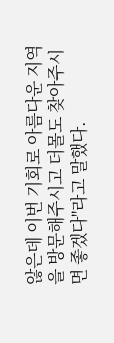않은데 이번 기회로 아름다운 지역을 방문해주시고 더몰도 찾아주시면 좋겠다"라고 말했다.